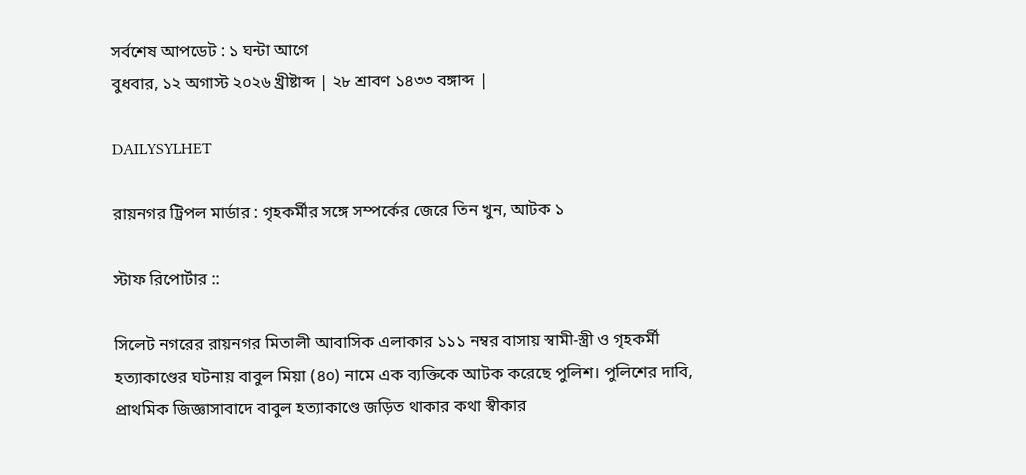সর্বশেষ আপডেট : ১ ঘন্টা আগে
বুধবার, ১২ অগাস্ট ২০২৬ খ্রীষ্টাব্দ | ২৮ শ্রাবণ ১৪৩৩ বঙ্গাব্দ |

DAILYSYLHET

রায়নগর ট্রিপল মার্ডার : গৃহকর্মীর সঙ্গে সম্পর্কের জেরে তিন খুন, আটক ১

স্টাফ রিপোর্টার ::

সিলেট নগরের রায়নগর মিতালী আবাসিক এলাকার ১১১ নম্বর বাসায় স্বামী-স্ত্রী ও গৃহকর্মী হত্যাকাণ্ডের ঘটনায় বাবুল মিয়া (৪০) নামে এক ব্যক্তিকে আটক করেছে পুলিশ। পুলিশের দাবি, প্রাথমিক জিজ্ঞাসাবাদে বাবুল হত্যাকাণ্ডে জড়িত থাকার কথা স্বীকার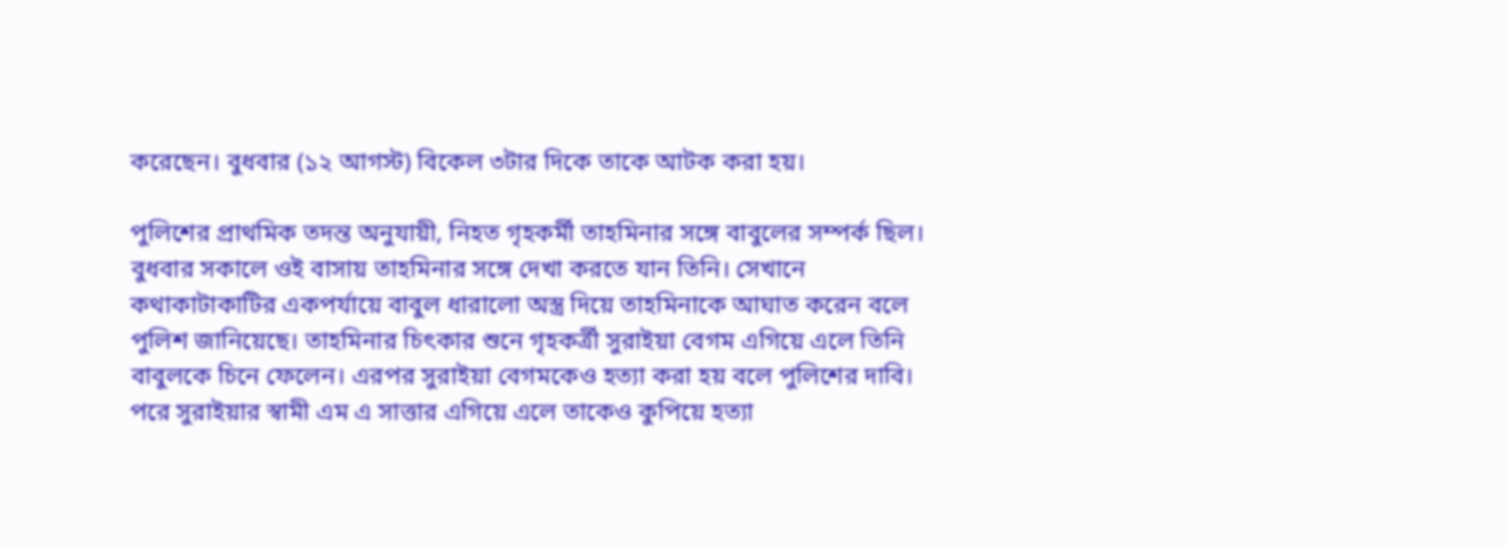করেছেন। বুধবার (১২ আগস্ট) বিকেল ৩টার দিকে তাকে আটক করা হয়।

পুলিশের প্রাথমিক তদন্ত অনুযায়ী, নিহত গৃহকর্মী তাহমিনার সঙ্গে বাবুলের সম্পর্ক ছিল। বুধবার সকালে ওই বাসায় তাহমিনার সঙ্গে দেখা করতে যান তিনি। সেখানে কথাকাটাকাটির একপর্যায়ে বাবুল ধারালো অস্ত্র দিয়ে তাহমিনাকে আঘাত করেন বলে পুলিশ জানিয়েছে। তাহমিনার চিৎকার শুনে গৃহকর্ত্রী সুরাইয়া বেগম এগিয়ে এলে তিনি বাবুলকে চিনে ফেলেন। এরপর সুরাইয়া বেগমকেও হত্যা করা হয় বলে পুলিশের দাবি। পরে সুরাইয়ার স্বামী এম এ সাত্তার এগিয়ে এলে তাকেও কুপিয়ে হত্যা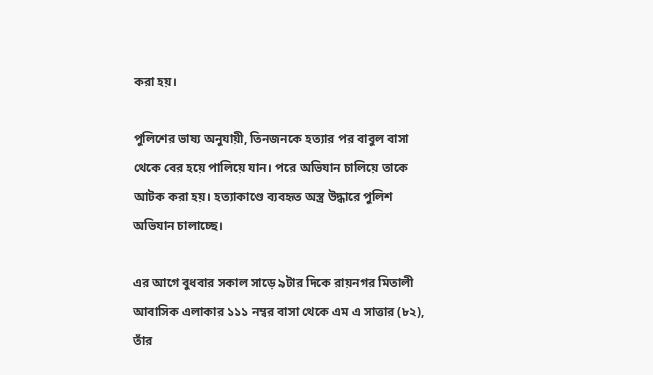করা হয়।

পুলিশের ভাষ্য অনুযায়ী, তিনজনকে হত্যার পর বাবুল বাসা থেকে বের হয়ে পালিয়ে যান। পরে অভিযান চালিয়ে তাকে আটক করা হয়। হত্যাকাণ্ডে ব্যবহৃত অস্ত্র উদ্ধারে পুলিশ অভিযান চালাচ্ছে।

এর আগে বুধবার সকাল সাড়ে ৯টার দিকে রায়নগর মিতালী আবাসিক এলাকার ১১১ নম্বর বাসা থেকে এম এ সাত্তার (৮২), তাঁর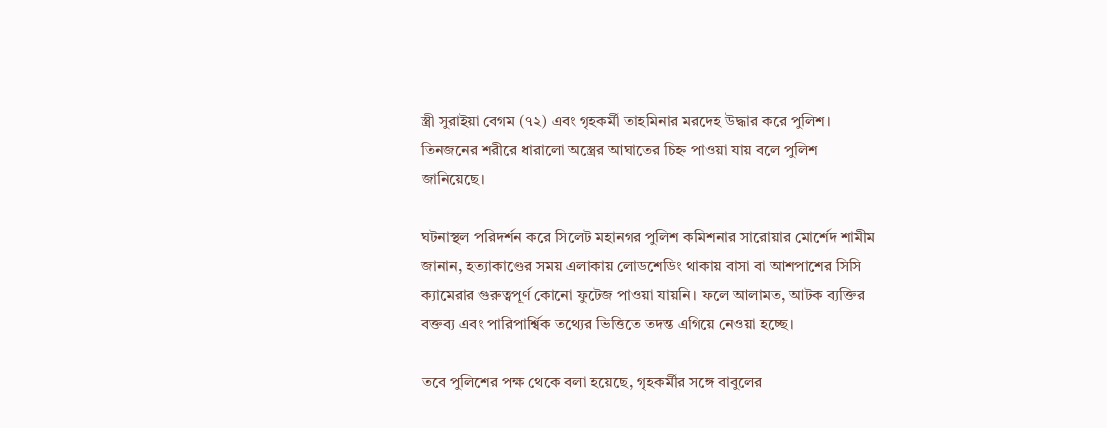স্ত্রী সুরাইয়া বেগম (৭২) এবং গৃহকর্মী তাহমিনার মরদেহ উদ্ধার করে পুলিশ। তিনজনের শরীরে ধারালো অস্ত্রের আঘাতের চিহ্ন পাওয়া যায় বলে পুলিশ জানিয়েছে।

ঘটনাস্থল পরিদর্শন করে সিলেট মহানগর পুলিশ কমিশনার সারোয়ার মোর্শেদ শামীম জানান, হত্যাকাণ্ডের সময় এলাকায় লোডশেডিং থাকায় বাসা বা আশপাশের সিসি ক্যামেরার গুরুত্বপূর্ণ কোনো ফুটেজ পাওয়া যায়নি। ফলে আলামত, আটক ব্যক্তির বক্তব্য এবং পারিপার্শ্বিক তথ্যের ভিত্তিতে তদন্ত এগিয়ে নেওয়া হচ্ছে।

তবে পুলিশের পক্ষ থেকে বলা হয়েছে, গৃহকর্মীর সঙ্গে বাবুলের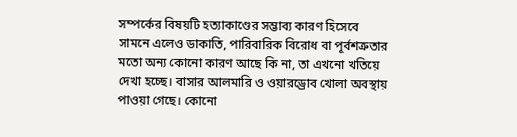সম্পর্কের বিষয়টি হত্যাকাণ্ডের সম্ভাব্য কারণ হিসেবে সামনে এলেও ডাকাতি, পারিবারিক বিরোধ বা পূর্বশত্রুতার মতো অন্য কোনো কারণ আছে কি না, তা এখনো খতিয়ে দেখা হচ্ছে। বাসার আলমারি ও ওয়ারড্রোব খোলা অবস্থায় পাওয়া গেছে। কোনো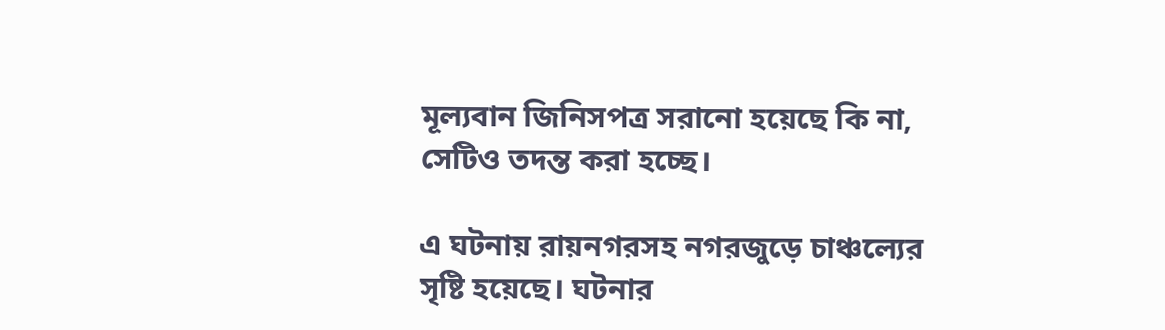মূল্যবান জিনিসপত্র সরানো হয়েছে কি না, সেটিও তদন্ত করা হচ্ছে।

এ ঘটনায় রায়নগরসহ নগরজুড়ে চাঞ্চল্যের সৃষ্টি হয়েছে। ঘটনার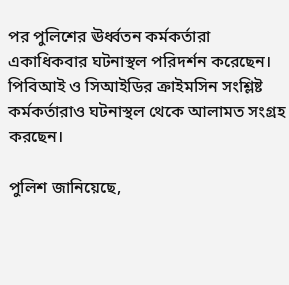পর পুলিশের ঊর্ধ্বতন কর্মকর্তারা একাধিকবার ঘটনাস্থল পরিদর্শন করেছেন। পিবিআই ও সিআইডির ক্রাইমসিন সংশ্লিষ্ট কর্মকর্তারাও ঘটনাস্থল থেকে আলামত সংগ্রহ করছেন।

পুলিশ জানিয়েছে,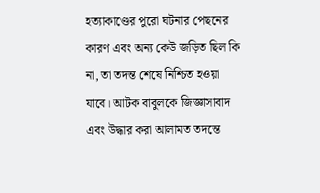হত্যাকাণ্ডের পুরো ঘটনার পেছনের কারণ এবং অন্য কেউ জড়িত ছিল কি না, তা তদন্ত শেষে নিশ্চিত হওয়া যাবে। আটক বাবুলকে জিজ্ঞাসাবাদ এবং উদ্ধার করা আলামত তদন্তে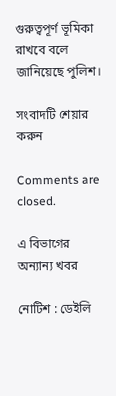গুরুত্বপূর্ণ ভূমিকা রাখবে বলে জানিয়েছে পুলিশ।

সংবাদটি শেয়ার করুন

Comments are closed.

এ বিভাগের অন্যান্য খবর

নোটিশ : ডেইলি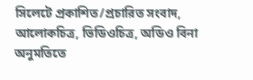সিলেটে প্রকাশিত/প্রচারিত সংবাদ, আলোকচিত্র, ভিডিওচিত্র, অডিও বিনা অনুমতিতে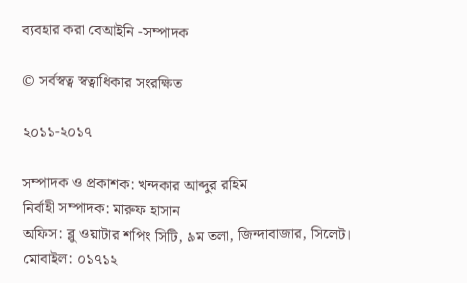ব্যবহার করা বেআইনি -সম্পাদক

© সর্বস্বত্ব স্বত্বাধিকার সংরক্ষিত

২০১১-২০১৭

সম্পাদক ও প্রকাশক: খন্দকার আব্দুর রহিম
নির্বাহী সম্পাদক: মারুফ হাসান
অফিস: ব্লু ওয়াটার শপিং সিটি, ৯ম তলা, জিন্দাবাজার, সিলেট।
মোবাইল: ০১৭১২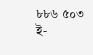৮৮৬ ৫০৩
ই-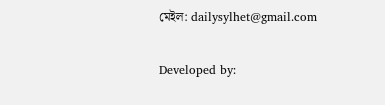মেইল: dailysylhet@gmail.com

Developed by: